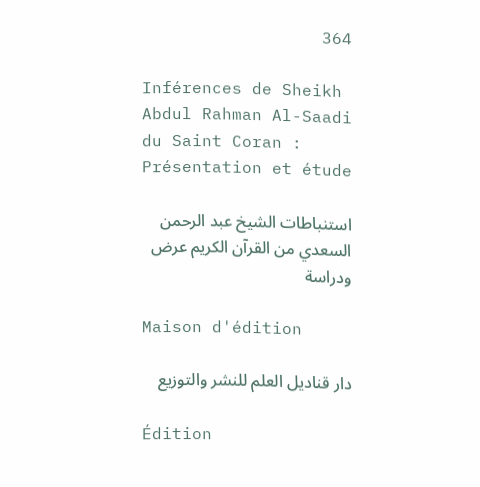364

Inférences de Sheikh Abdul Rahman Al-Saadi du Saint Coran : Présentation et étude

استنباطات الشيخ عبد الرحمن السعدي من القرآن الكريم عرض ودراسة

Maison d'édition

دار قناديل العلم للنشر والتوزيع

Édition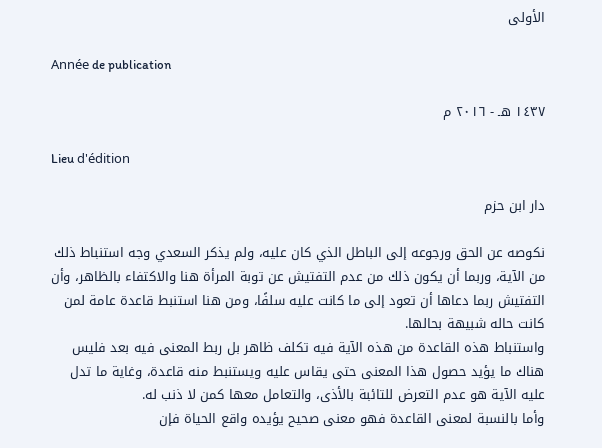الأولى

Année de publication

١٤٣٧ هـ - ٢٠١٦ م

Lieu d'édition

دار ابن حزم

نكوصه عن الحق ورجوعه إلى الباطل الذي كان عليه، ولم يذكر السعدي وجه استنباط ذلك من الآية، وربما أن يكون ذلك من عدم التفتيش عن توبة المرأة هنا والاكتفاء بالظاهر، وأن التفتيش ربما دعاها أن تعود إلى ما كانت عليه سلفًا، ومن هنا استنبط قاعدة عامة لمن كانت حاله شبيهة بحالها.
واستنباط هذه القاعدة من هذه الآية فيه تكلف ظاهر بل ربط المعنى فيه بعد فليس هناك ما يؤيد حصول هذا المعنى حتى يقاس عليه ويستنبط منه قاعدة، وغاية ما تدل عليه الآية هو عدم التعرض للتائبة بالأذى، والتعامل معها كمن لا ذنب له.
وأما بالنسبة لمعنى القاعدة فهو معنى صحيح يؤيده واقع الحياة فإن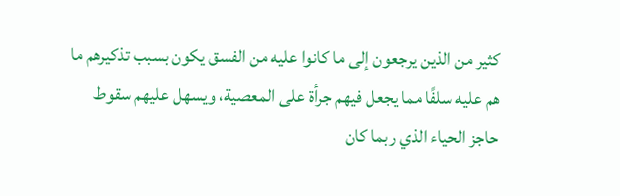كثير من الذين يرجعون إلى ما كانوا عليه من الفسق يكون بسبب تذكيرهم ما هم عليه سلفًا مما يجعل فيهم جرأة على المعصية، ويسهل عليهم سقوط حاجز الحياء الذي ربما كان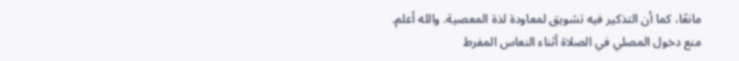مانعًا، كما أن التذكير فيه تشويق لمعاودة لذة المعصية. والله أعلم.
منع دخول المصلي في الصلاة أثناء النعاس المفرط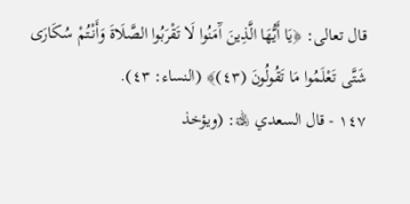قال تعالى: ﴿يَا أَيُّهَا الَّذِينَ آَمَنُوا لَا تَقْرَبُوا الصَّلَاةَ وَأَنْتُمْ سُكَارَى شَتَّى تَعْلَمُوا مَا تَقُولُونَ (٤٣)﴾ (النساء: ٤٣).
١٤٧ - قال السعدي ﵀: (ويؤخذ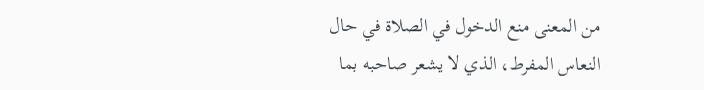من المعنى منع الدخول في الصلاة في حال النعاس المفرط، الذي لا يشعر صاحبه بما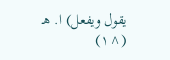يقول ويفعل) ا. هـ (^١)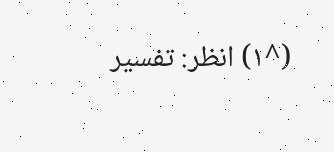(^١) انظر: تفسير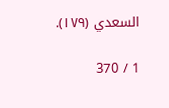السعدي (١٧٩).

1 / 370